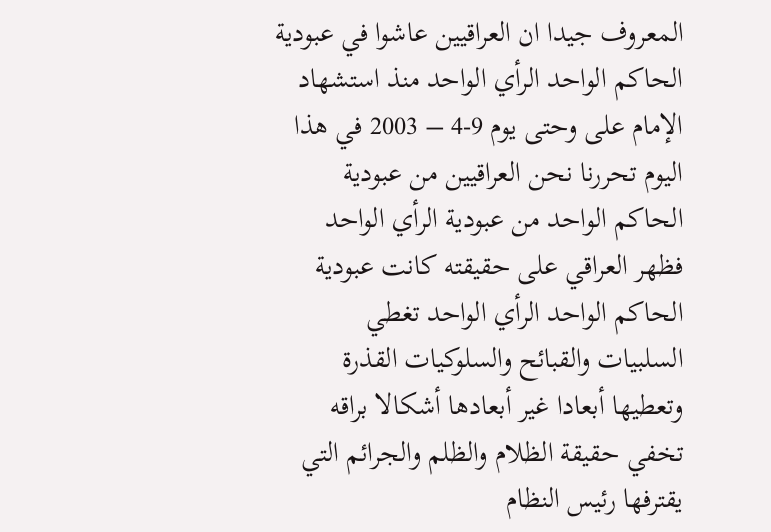المعروف جيدا ان العراقيين عاشوا في عبودية الحاكم الواحد الرأي الواحد منذ استشهاد الإمام على وحتى يوم 9-4 – 2003 في هذا اليوم تحررنا نحن العراقيين من عبودية الحاكم الواحد من عبودية الرأي الواحد فظهر العراقي على حقيقته كانت عبودية الحاكم الواحد الرأي الواحد تغطي السلبيات والقبائح والسلوكيات القذرة وتعطيها أبعادا غير أبعادها أشكالا براقه تخفي حقيقة الظلام والظلم والجرائم التي يقترفها رئيس النظام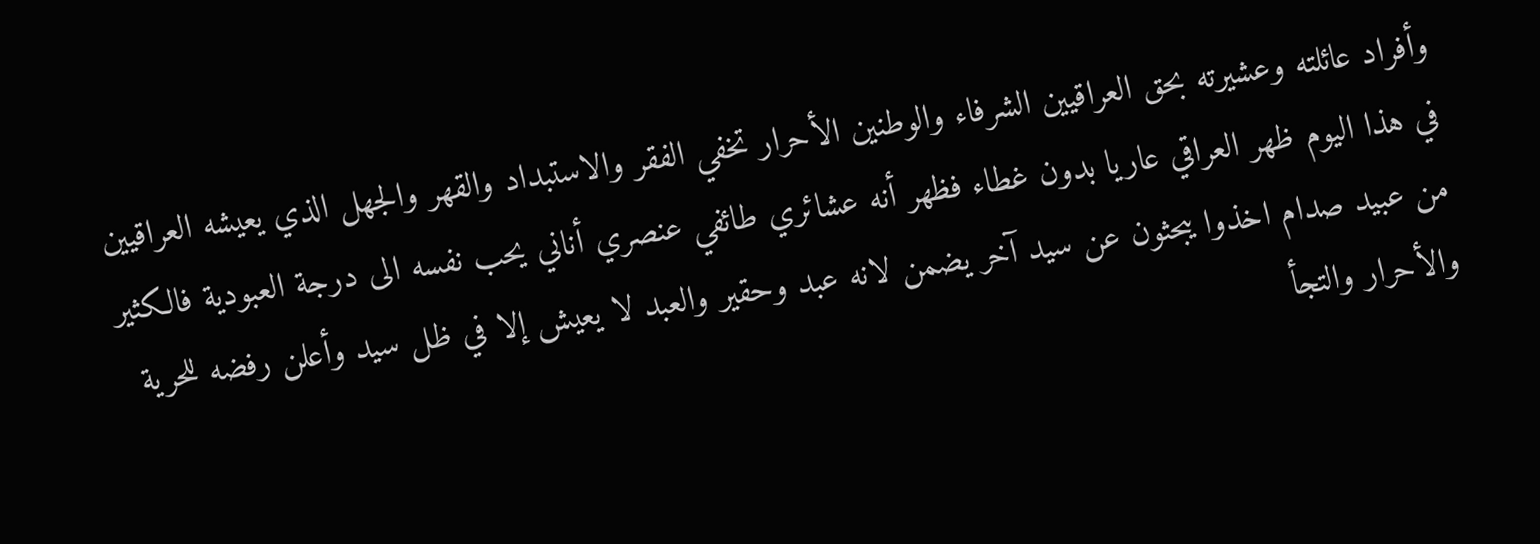وأفراد عائلته وعشيرته بحق العراقيين الشرفاء والوطنين الأحرار تخفي الفقر والاستبداد والقهر والجهل الذي يعيشه العراقيين
في هذا اليوم ظهر العراقي عاريا بدون غطاء فظهر أنه عشائري طائفي عنصري أناني يحب نفسه الى درجة العبودية فالكثير من عبيد صدام اخذوا يبحثون عن سيد آخر يضمن لانه عبد وحقير والعبد لا يعيش إلا في ظل سيد وأعلن رفضه للحرية والأحرار والتجأ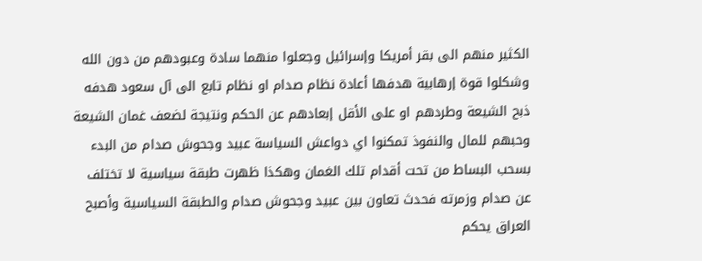الكثير منهم الى بقر أمريكا وإسرائيل وجعلوا منهما سادة وعبودهم من دون الله وشكلوا قوة إرهابية هدفها أعادة نظام صدام او نظام تابع الى آل سعود هدفه ذبح الشيعة وطردهم او على الأقل إبعادهم عن الحكم ونتيجة لضعف غمان الشيعة وحبهم للمال والنفوذ تمكنوا اي دواعش السياسة عبيد وجحوش صدام من البدء بسحب البساط من تحت أقدام تلك الغمان وهكذا ظهرت طبقة سياسية لا تختلف عن صدام وزمرته فحدث تعاون بين عبيد وجحوش صدام والطبقة السياسية وأصبح العراق يحكم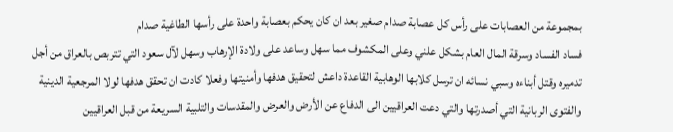بمجموعة من العصابات على رأس كل عصابة صدام صغير بعد ان كان يحكم بعصابة واحدة على رأسها الطاغية صدام
فساد الفساد وسرقة المال العام بشكل علني وعلى المكشوف مما سهل وساعد على ولادة الإرهاب وسهل لآل سعود التي تتربص بالعراق من أجل تدميره وقتل أبناءه وسبي نسائه ان ترسل كلابها الوهابية القاعدة داعش لتحقيق هدفها وأمنيتها وفعلا كادت ان تحقق هدفها لولا المرجعية الدينية والفتوى الربانية التي أصدرتها والتي دعت العراقيين الى الدفاع عن الأرض والعرض والمقدسات والتلبية السريعة من قبل العراقيين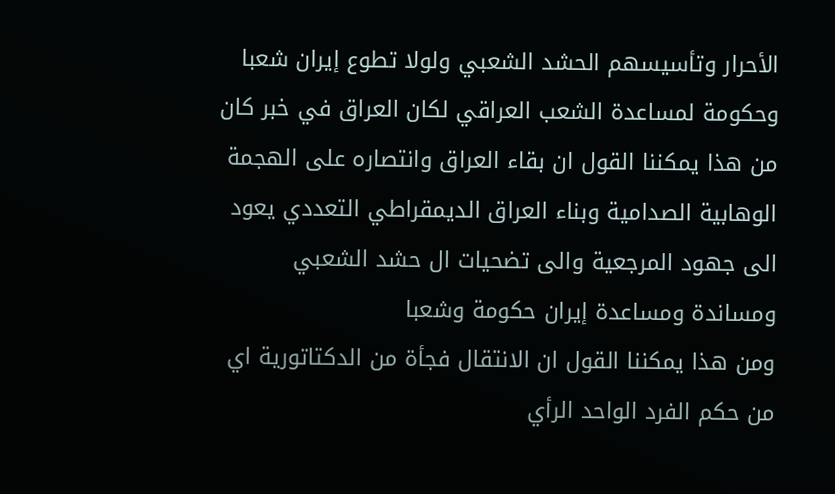الأحرار وتأسيسهم الحشد الشعبي ولولا تطوع إيران شعبا وحكومة لمساعدة الشعب العراقي لكان العراق في خبر كان
من هذا يمكننا القول ان بقاء العراق وانتصاره على الهجمة الوهابية الصدامية وبناء العراق الديمقراطي التعددي يعود الى جهود المرجعية والى تضحيات ال حشد الشعبي ومساندة ومساعدة إيران حكومة وشعبا
ومن هذا يمكننا القول ان الانتقال فجأة من الدكتاتورية اي من حكم الفرد الواحد الرأي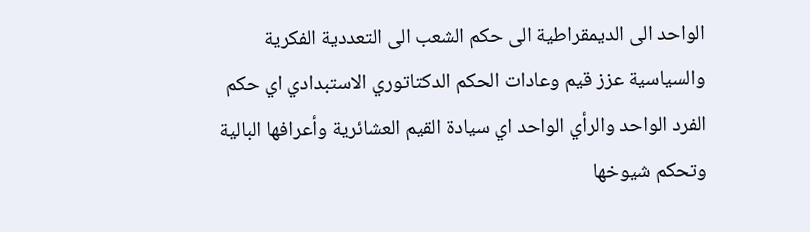الواحد الى الديمقراطية الى حكم الشعب الى التعددية الفكرية والسياسية عزز قيم وعادات الحكم الدكتاتوري الاستبدادي اي حكم الفرد الواحد والرأي الواحد اي سيادة القيم العشائرية وأعرافها البالية وتحكم شيوخها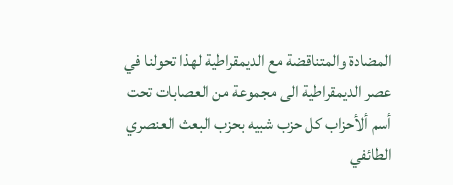المضادة والمتناقضة مع الديمقراطية لهذا تحولنا في عصر الديمقراطية الى مجموعة من العصابات تحت أسم ألأحزاب كل حزب شبيه بحزب البعث العنصري الطائفي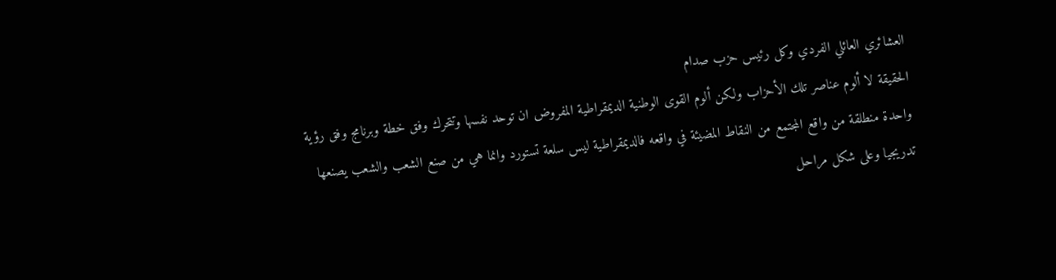العشائري العائلي الفردي وكل رئيس حزب صدام
الحقيقة لا ألوم عناصر تلك الأحزاب ولكن ألوم القوى الوطنية الديمقراطية المفروض ان توحد نفسها وتتحرك وفق خطة وبرنامج وفق رؤية واحدة منطلقة من واقع المجتمع من النقاط المضيئة في واقعه فالديمقراطية ليس سلعة تستورد وانما هي من صنع الشعب والشعب يصنعها تدريجيا وعلى شكل مراحل